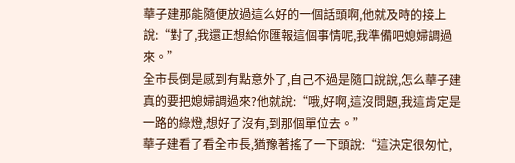華子建那能隨便放過這么好的一個話頭啊,他就及時的接上說:“對了,我還正想給你匯報這個事情呢,我準備吧媳婦調過來。”
全市長倒是感到有點意外了,自己不過是隨口說說,怎么華子建真的要把媳婦調過來?他就說:“哦,好啊,這沒問題,我這肯定是一路的綠燈,想好了沒有,到那個單位去。”
華子建看了看全市長,猶豫著搖了一下頭說:“這決定很匆忙,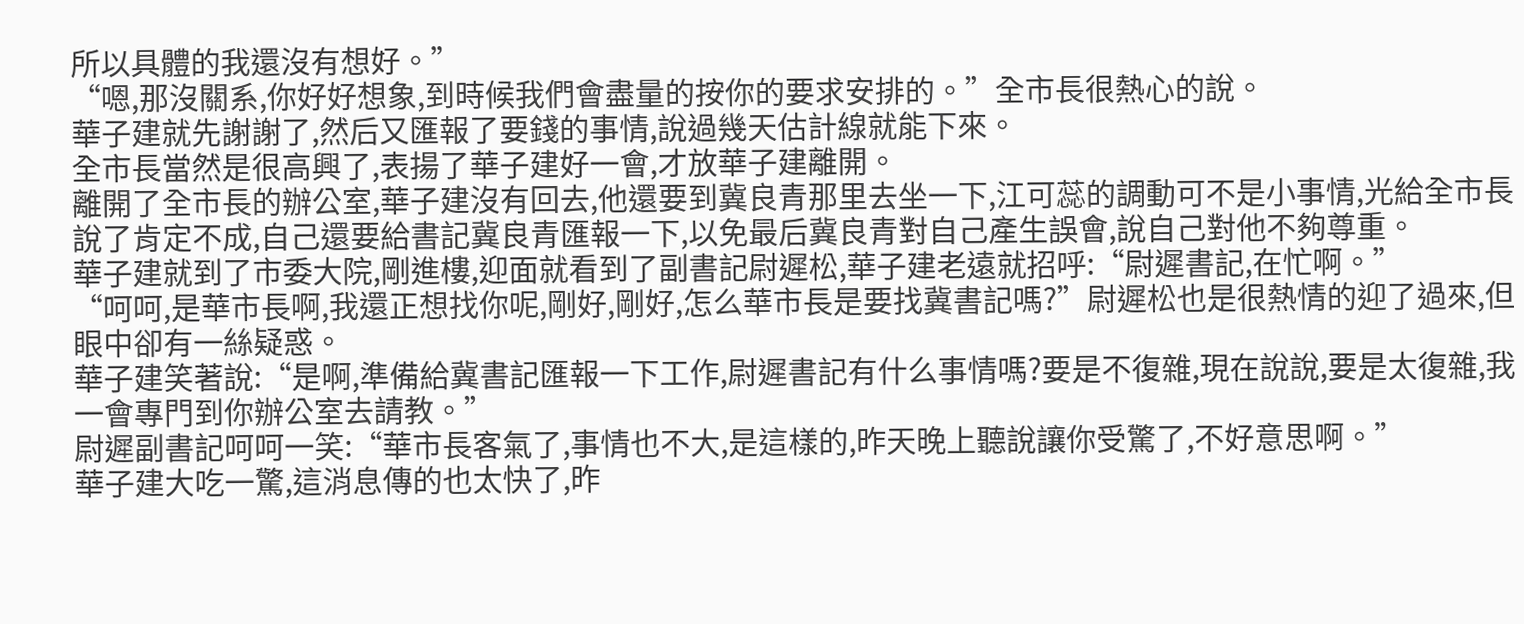所以具體的我還沒有想好。”
“嗯,那沒關系,你好好想象,到時候我們會盡量的按你的要求安排的。”全市長很熱心的說。
華子建就先謝謝了,然后又匯報了要錢的事情,說過幾天估計線就能下來。
全市長當然是很高興了,表揚了華子建好一會,才放華子建離開。
離開了全市長的辦公室,華子建沒有回去,他還要到冀良青那里去坐一下,江可蕊的調動可不是小事情,光給全市長說了肯定不成,自己還要給書記冀良青匯報一下,以免最后冀良青對自己產生誤會,說自己對他不夠尊重。
華子建就到了市委大院,剛進樓,迎面就看到了副書記尉遲松,華子建老遠就招呼:“尉遲書記,在忙啊。”
“呵呵,是華市長啊,我還正想找你呢,剛好,剛好,怎么華市長是要找冀書記嗎?”尉遲松也是很熱情的迎了過來,但眼中卻有一絲疑惑。
華子建笑著說:“是啊,準備給冀書記匯報一下工作,尉遲書記有什么事情嗎?要是不復雜,現在說說,要是太復雜,我一會專門到你辦公室去請教。”
尉遲副書記呵呵一笑:“華市長客氣了,事情也不大,是這樣的,昨天晚上聽說讓你受驚了,不好意思啊。”
華子建大吃一驚,這消息傳的也太快了,昨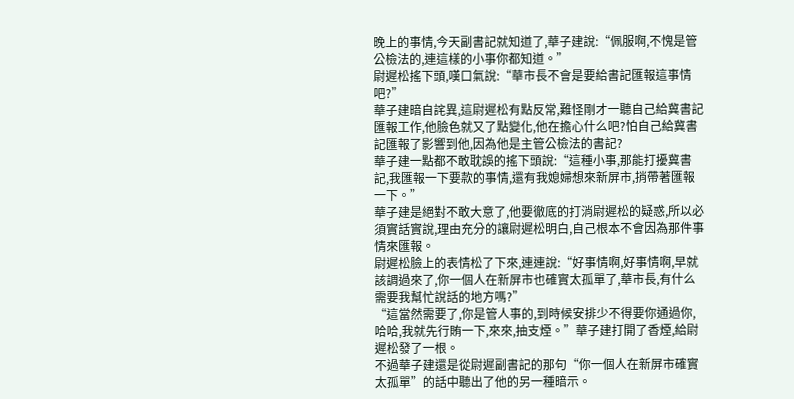晚上的事情,今天副書記就知道了,華子建說:“佩服啊,不愧是管公檢法的,連這樣的小事你都知道。”
尉遲松搖下頭,嘆口氣說:“華市長不會是要給書記匯報這事情吧?”
華子建暗自詫異,這尉遲松有點反常,難怪剛才一聽自己給冀書記匯報工作,他臉色就又了點變化,他在擔心什么吧?怕自己給冀書記匯報了影響到他,因為他是主管公檢法的書記?
華子建一點都不敢耽誤的搖下頭說:“這種小事,那能打擾冀書記,我匯報一下要款的事情,還有我媳婦想來新屏市,捎帶著匯報一下。”
華子建是絕對不敢大意了,他要徹底的打消尉遲松的疑惑,所以必須實話實說,理由充分的讓尉遲松明白,自己根本不會因為那件事情來匯報。
尉遲松臉上的表情松了下來,連連說:“好事情啊,好事情啊,早就該調過來了,你一個人在新屏市也確實太孤單了,華市長,有什么需要我幫忙說話的地方嗎?”
“這當然需要了,你是管人事的,到時候安排少不得要你通過你,哈哈,我就先行賄一下,來來,抽支煙。”華子建打開了香煙,給尉遲松發了一根。
不過華子建還是從尉遲副書記的那句“你一個人在新屏市確實太孤單”的話中聽出了他的另一種暗示。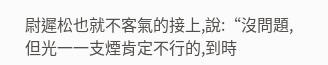尉遲松也就不客氣的接上,說:“沒問題,但光一一支煙肯定不行的,到時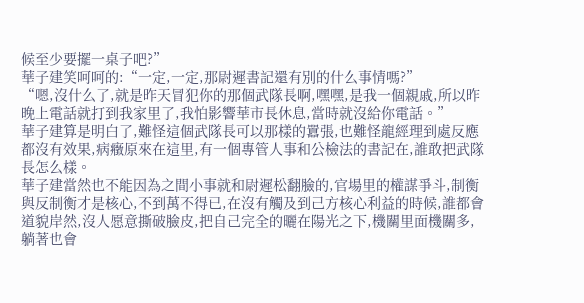候至少要擺一桌子吧?”
華子建笑呵呵的:“一定,一定,那尉遲書記還有別的什么事情嗎?”
“嗯,沒什么了,就是昨天冒犯你的那個武隊長啊,嘿嘿,是我一個親戚,所以昨晚上電話就打到我家里了,我怕影響華市長休息,當時就沒給你電話。”
華子建算是明白了,難怪這個武隊長可以那樣的囂張,也難怪龍經理到處反應都沒有效果,病癥原來在這里,有一個專管人事和公檢法的書記在,誰敢把武隊長怎么樣。
華子建當然也不能因為之間小事就和尉遲松翻臉的,官場里的權謀爭斗,制衡與反制衡才是核心,不到萬不得已,在沒有觸及到己方核心利益的時候,誰都會道貌岸然,沒人愿意撕破臉皮,把自己完全的曬在陽光之下,機關里面機關多,躺著也會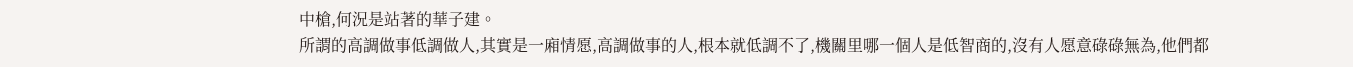中槍,何況是站著的華子建。
所謂的高調做事低調做人,其實是一廂情愿,高調做事的人,根本就低調不了,機關里哪一個人是低智商的,沒有人愿意碌碌無為,他們都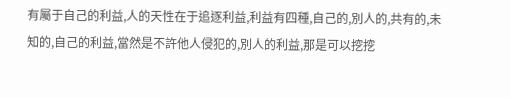有屬于自己的利益,人的天性在于追逐利益,利益有四種,自己的,別人的,共有的,未知的,自己的利益,當然是不許他人侵犯的,別人的利益,那是可以挖挖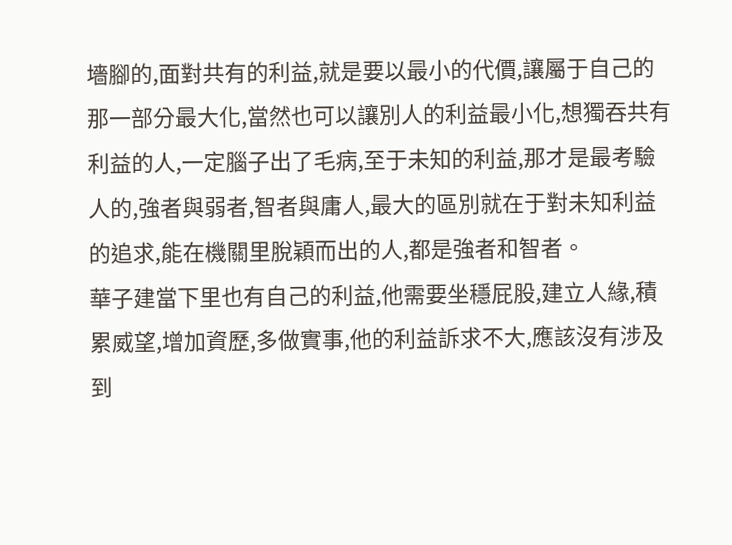墻腳的,面對共有的利益,就是要以最小的代價,讓屬于自己的那一部分最大化,當然也可以讓別人的利益最小化,想獨吞共有利益的人,一定腦子出了毛病,至于未知的利益,那才是最考驗人的,強者與弱者,智者與庸人,最大的區別就在于對未知利益的追求,能在機關里脫穎而出的人,都是強者和智者。
華子建當下里也有自己的利益,他需要坐穩屁股,建立人緣,積累威望,增加資歷,多做實事,他的利益訴求不大,應該沒有涉及到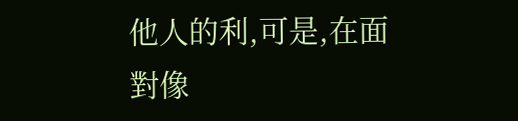他人的利,可是,在面對像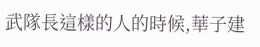武隊長這樣的人的時候,華子建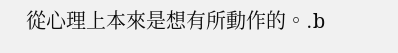從心理上本來是想有所動作的。.b